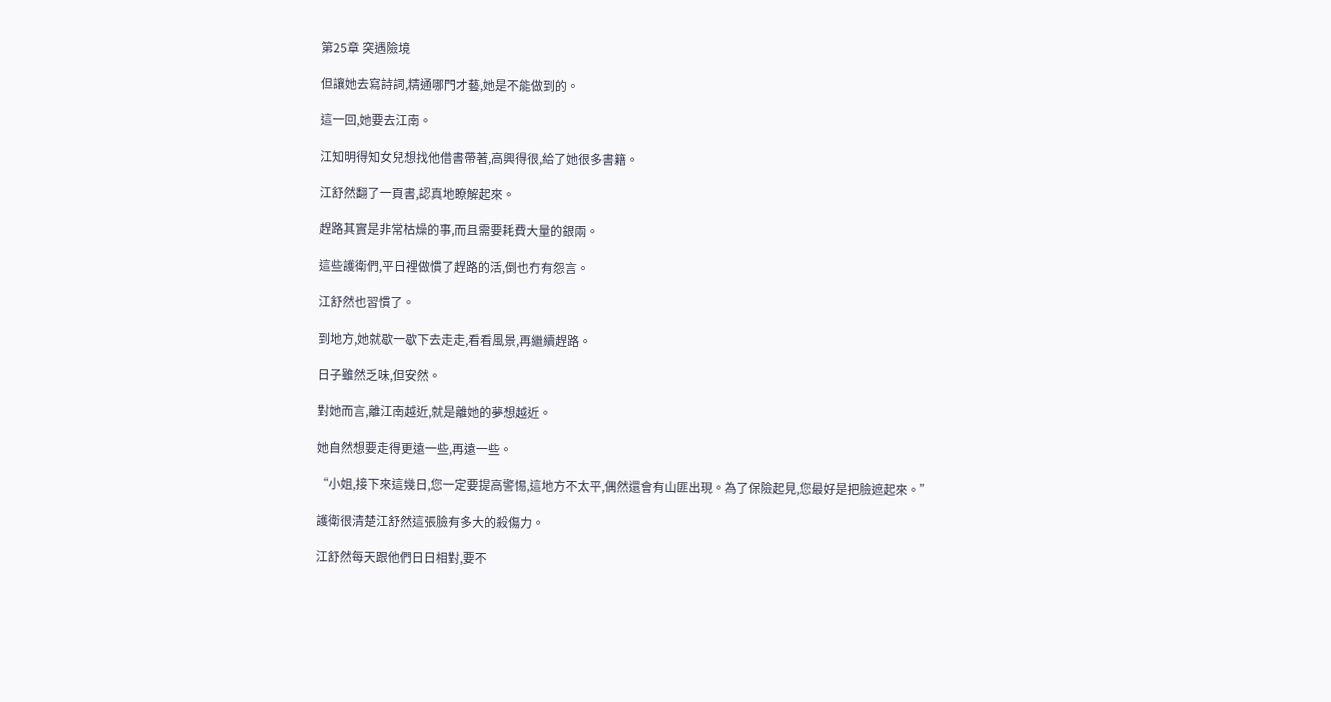第25章 突遇險境

但讓她去寫詩詞,精通哪門才藝,她是不能做到的。

這一回,她要去江南。

江知明得知女兒想找他借書帶著,高興得很,給了她很多書籍。

江舒然翻了一頁書,認真地瞭解起來。

趕路其實是非常枯燥的事,而且需要耗費大量的銀兩。

這些護衛們,平日裡做慣了趕路的活,倒也冇有怨言。

江舒然也習慣了。

到地方,她就歇一歇下去走走,看看風景,再繼續趕路。

日子雖然乏味,但安然。

對她而言,離江南越近,就是離她的夢想越近。

她自然想要走得更遠一些,再遠一些。

“小姐,接下來這幾日,您一定要提高警惕,這地方不太平,偶然還會有山匪出現。為了保險起見,您最好是把臉遮起來。”

護衛很清楚江舒然這張臉有多大的殺傷力。

江舒然每天跟他們日日相對,要不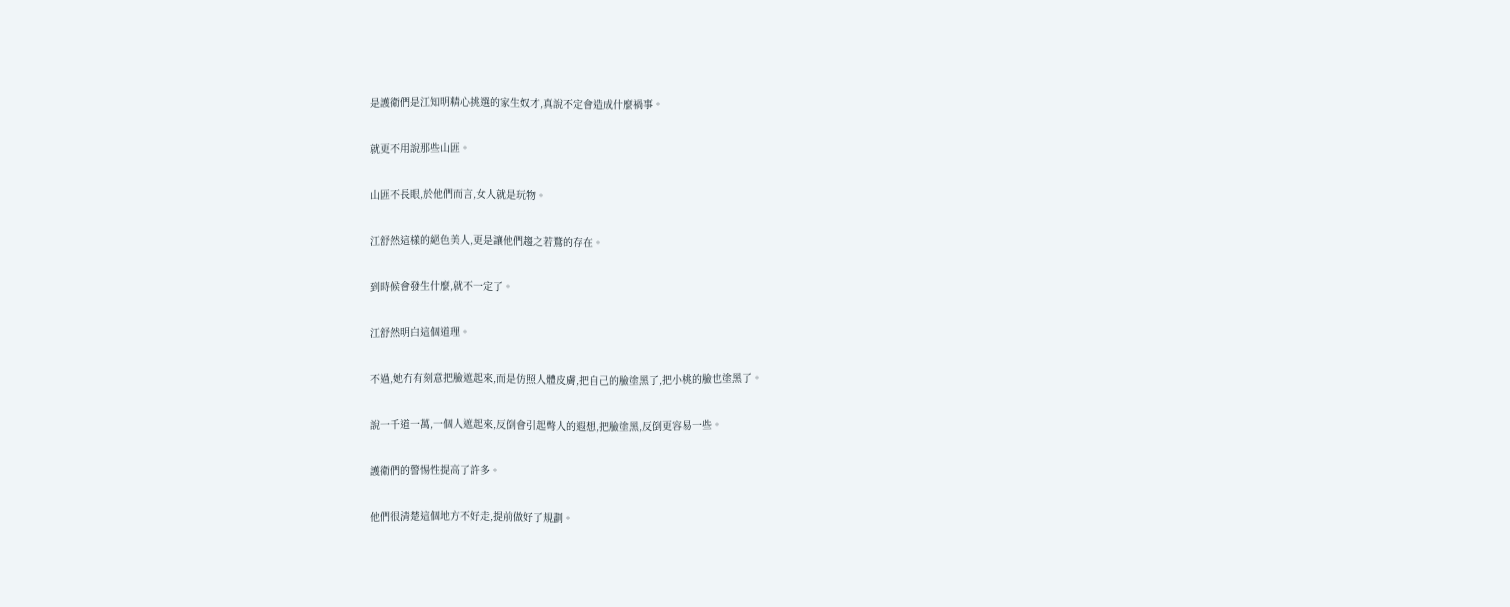是護衛們是江知明精心挑選的家生奴才,真說不定會造成什麼禍事。

就更不用說那些山匪。

山匪不長眼,於他們而言,女人就是玩物。

江舒然這樣的絕色美人,更是讓他們趨之若鶩的存在。

到時候會發生什麼,就不一定了。

江舒然明白這個道理。

不過,她冇有刻意把臉遮起來,而是仿照人體皮膚,把自己的臉塗黑了,把小桃的臉也塗黑了。

說一千道一萬,一個人遮起來,反倒會引起彆人的遐想,把臉塗黑,反倒更容易一些。

護衛們的警惕性提高了許多。

他們很清楚這個地方不好走,提前做好了規劃。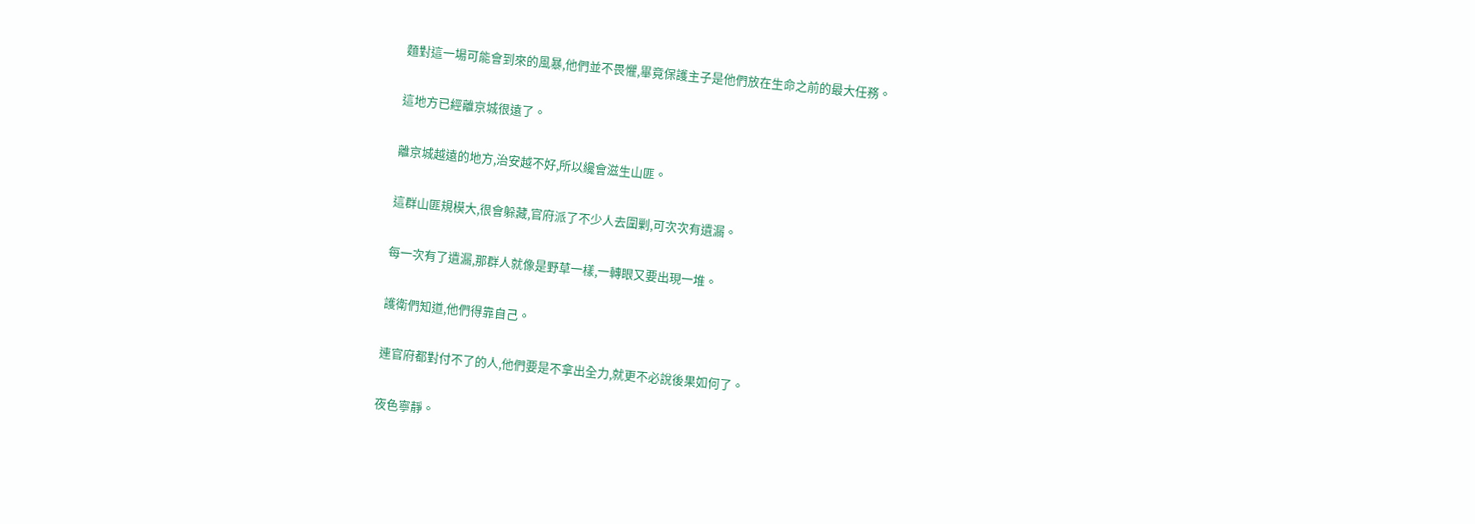麵對這一場可能會到來的風暴,他們並不畏懼,畢竟保護主子是他們放在生命之前的最大任務。

這地方已經離京城很遠了。

離京城越遠的地方,治安越不好,所以纔會滋生山匪。

這群山匪規模大,很會躲藏,官府派了不少人去圍剿,可次次有遺漏。

每一次有了遺漏,那群人就像是野草一樣,一轉眼又要出現一堆。

護衛們知道,他們得靠自己。

連官府都對付不了的人,他們要是不拿出全力,就更不必說後果如何了。

夜色寧靜。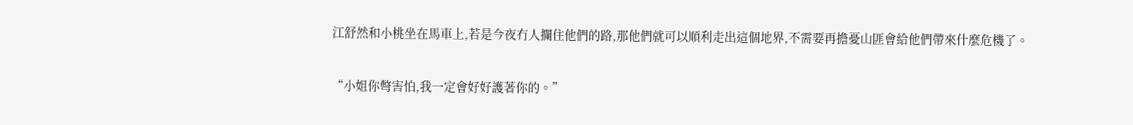江舒然和小桃坐在馬車上,若是今夜冇人攔住他們的路,那他們就可以順利走出這個地界,不需要再擔憂山匪會給他們帶來什麼危機了。

“小姐你彆害怕,我一定會好好護著你的。”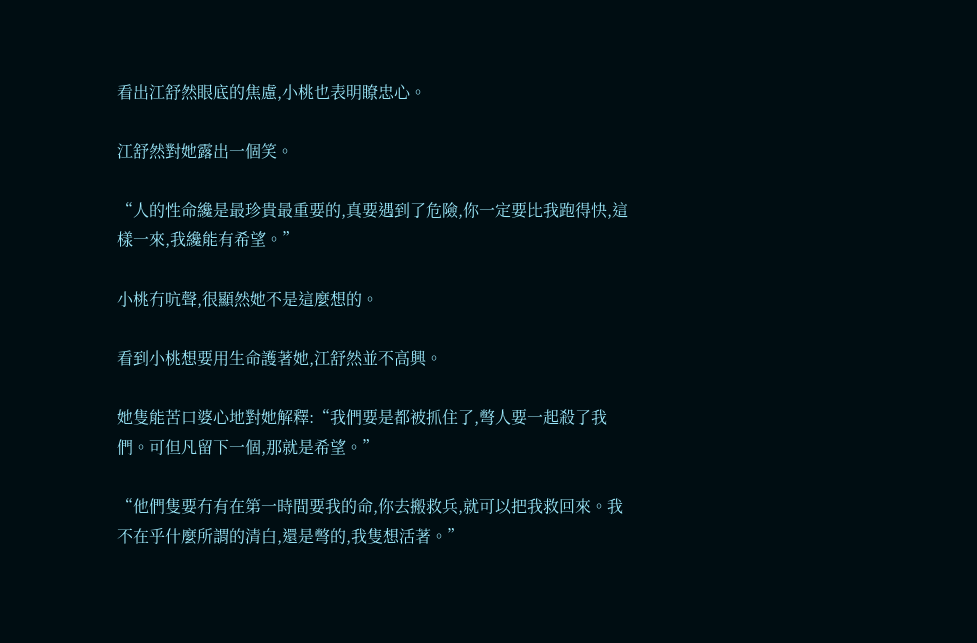看出江舒然眼底的焦慮,小桃也表明瞭忠心。

江舒然對她露出一個笑。

“人的性命纔是最珍貴最重要的,真要遇到了危險,你一定要比我跑得快,這樣一來,我纔能有希望。”

小桃冇吭聲,很顯然她不是這麼想的。

看到小桃想要用生命護著她,江舒然並不高興。

她隻能苦口婆心地對她解釋:“我們要是都被抓住了,彆人要一起殺了我們。可但凡留下一個,那就是希望。”

“他們隻要冇有在第一時間要我的命,你去搬救兵,就可以把我救回來。我不在乎什麼所謂的清白,還是彆的,我隻想活著。”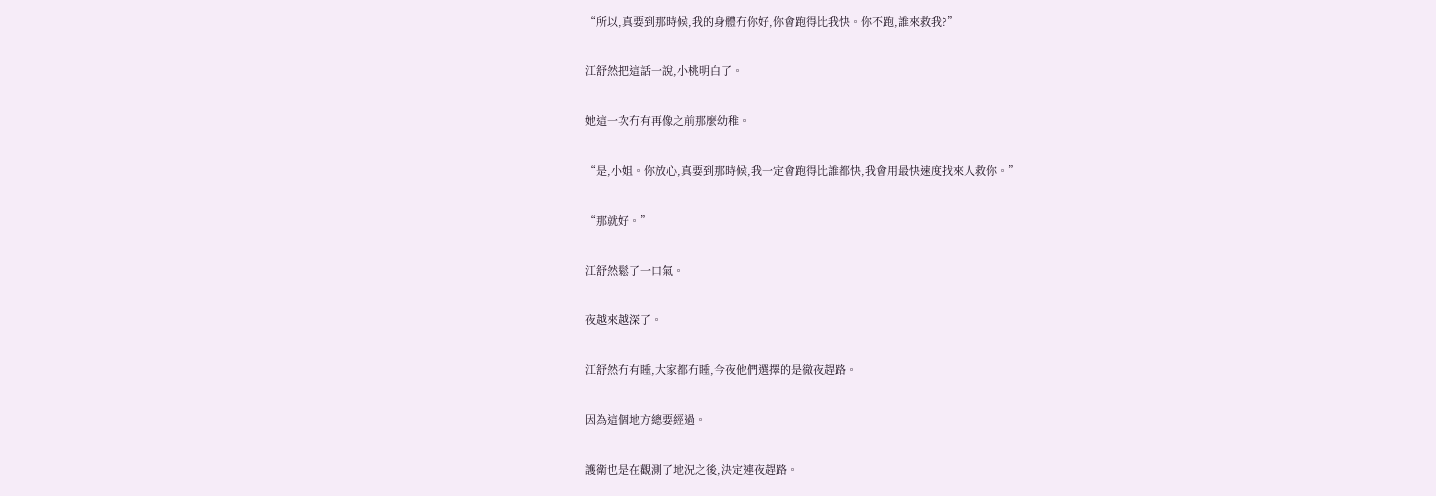“所以,真要到那時候,我的身體冇你好,你會跑得比我快。你不跑,誰來救我?”

江舒然把這話一說,小桃明白了。

她這一次冇有再像之前那麼幼稚。

“是,小姐。你放心,真要到那時候,我一定會跑得比誰都快,我會用最快速度找來人救你。”

“那就好。”

江舒然鬆了一口氣。

夜越來越深了。

江舒然冇有睡,大家都冇睡,今夜他們選擇的是徹夜趕路。

因為這個地方總要經過。

護衛也是在觀測了地況之後,決定連夜趕路。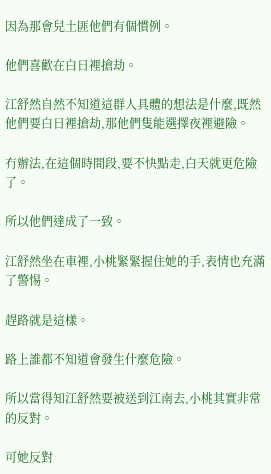因為那會兒土匪他們有個慣例。

他們喜歡在白日裡搶劫。

江舒然自然不知道這群人具體的想法是什麼,既然他們要白日裡搶劫,那他們隻能選擇夜裡避險。

冇辦法,在這個時間段,要不快點走,白天就更危險了。

所以他們達成了一致。

江舒然坐在車裡,小桃緊緊握住她的手,表情也充滿了警惕。

趕路就是這樣。

路上誰都不知道會發生什麼危險。

所以當得知江舒然要被送到江南去,小桃其實非常的反對。

可她反對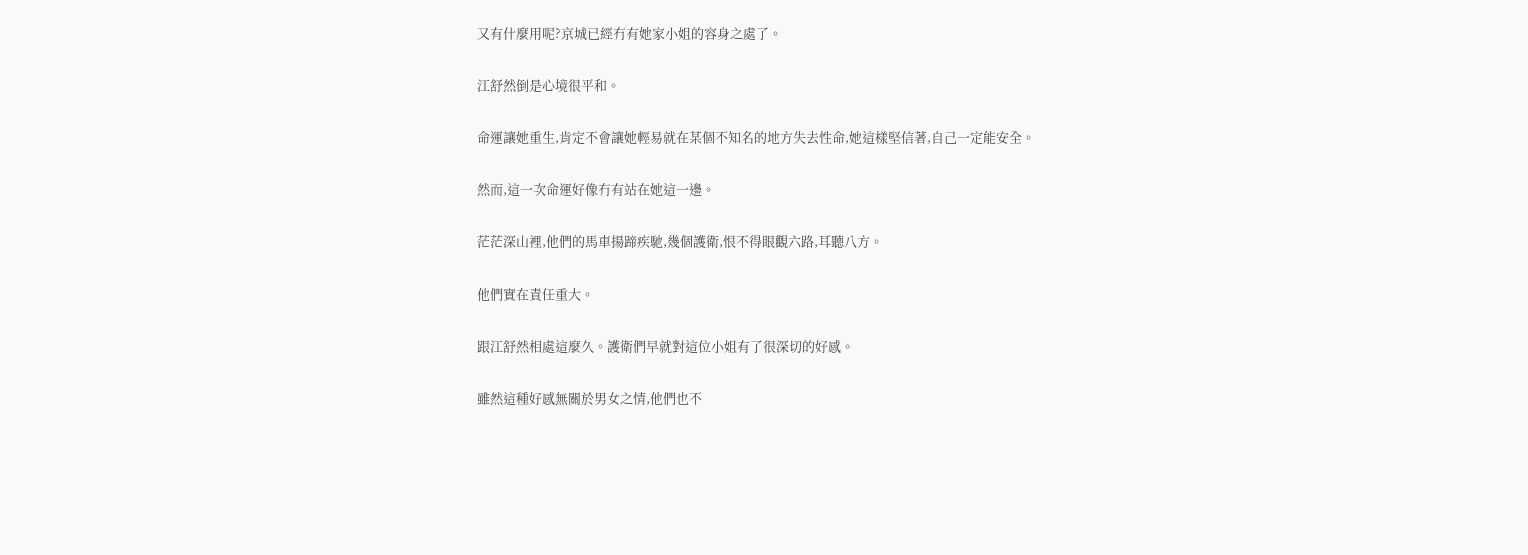又有什麼用呢?京城已經冇有她家小姐的容身之處了。

江舒然倒是心境很平和。

命運讓她重生,肯定不會讓她輕易就在某個不知名的地方失去性命,她這樣堅信著,自己一定能安全。

然而,這一次命運好像冇有站在她這一邊。

茫茫深山裡,他們的馬車揚蹄疾馳,幾個護衛,恨不得眼觀六路,耳聽八方。

他們實在責任重大。

跟江舒然相處這麼久。護衛們早就對這位小姐有了很深切的好感。

雖然這種好感無關於男女之情,他們也不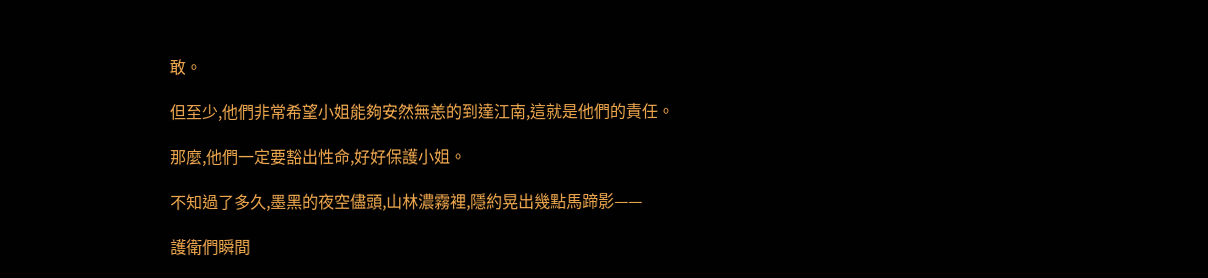敢。

但至少,他們非常希望小姐能夠安然無恙的到達江南,這就是他們的責任。

那麼,他們一定要豁出性命,好好保護小姐。

不知過了多久,墨黑的夜空儘頭,山林濃霧裡,隱約晃出幾點馬蹄影——

護衛們瞬間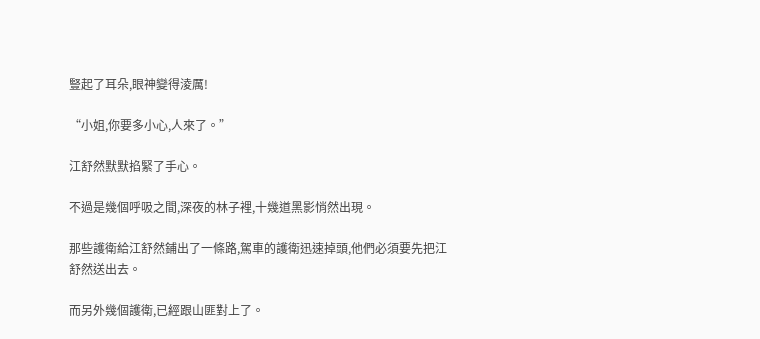豎起了耳朵,眼神變得淩厲!

“小姐,你要多小心,人來了。”

江舒然默默掐緊了手心。

不過是幾個呼吸之間,深夜的林子裡,十幾道黑影悄然出現。

那些護衛給江舒然鋪出了一條路,駕車的護衛迅速掉頭,他們必須要先把江舒然送出去。

而另外幾個護衛,已經跟山匪對上了。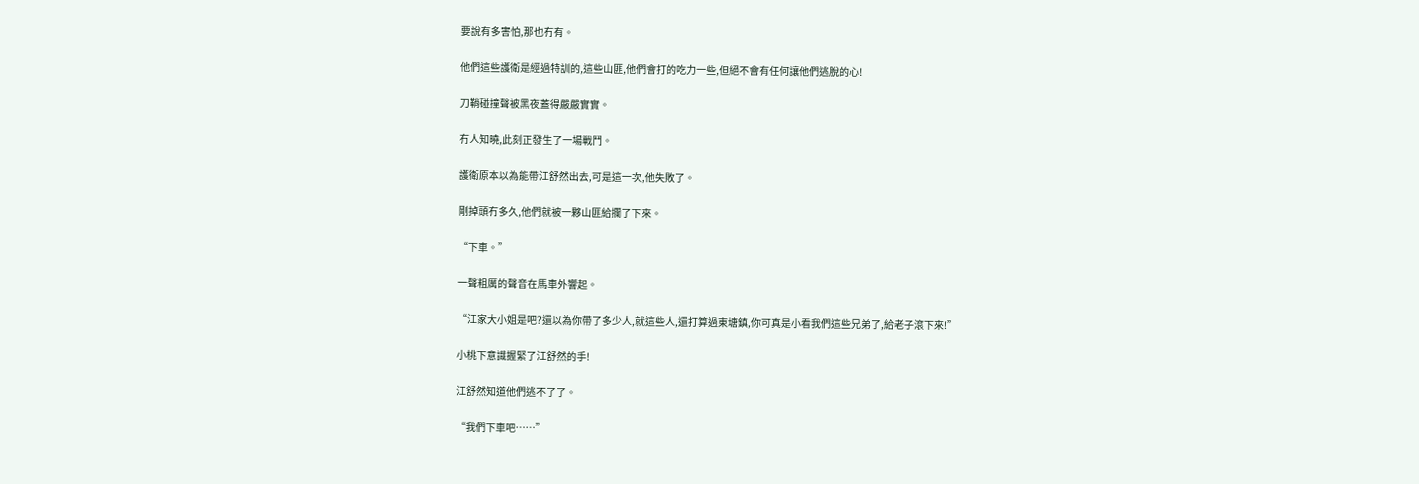要說有多害怕,那也冇有。

他們這些護衛是經過特訓的,這些山匪,他們會打的吃力一些,但絕不會有任何讓他們逃脫的心!

刀鞘碰撞聲被黑夜蓋得嚴嚴實實。

冇人知曉,此刻正發生了一場戰鬥。

護衛原本以為能帶江舒然出去,可是這一次,他失敗了。

剛掉頭冇多久,他們就被一夥山匪給攔了下來。

“下車。”

一聲粗厲的聲音在馬車外響起。

“江家大小姐是吧?還以為你帶了多少人,就這些人,還打算過東塘鎮,你可真是小看我們這些兄弟了,給老子滾下來!”

小桃下意識握緊了江舒然的手!

江舒然知道他們逃不了了。

“我們下車吧……”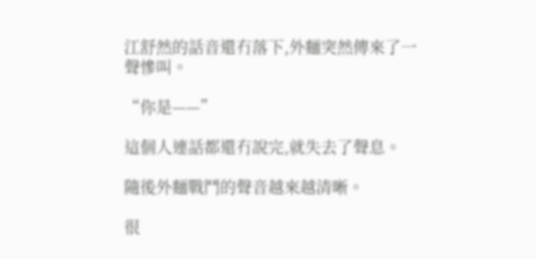江舒然的話音還冇落下,外麵突然傳來了一聲慘叫。

“你是——”

這個人連話都還冇說完,就失去了聲息。

隨後外麵戰鬥的聲音越來越清晰。

很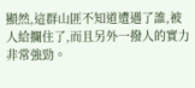顯然,這群山匪不知道遭遇了誰,被人給攔住了,而且另外一撥人的實力非常強勁。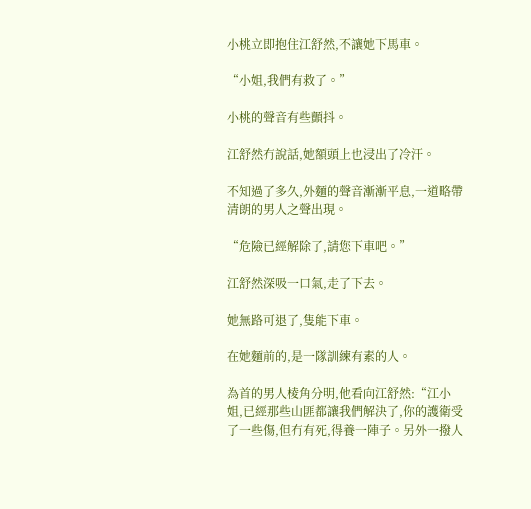小桃立即抱住江舒然,不讓她下馬車。

“小姐,我們有救了。”

小桃的聲音有些顫抖。

江舒然冇說話,她額頭上也浸出了冷汗。

不知過了多久,外麵的聲音漸漸平息,一道略帶清朗的男人之聲出現。

“危險已經解除了,請您下車吧。”

江舒然深吸一口氣,走了下去。

她無路可退了,隻能下車。

在她麵前的,是一隊訓練有素的人。

為首的男人棱角分明,他看向江舒然:“江小姐,已經那些山匪都讓我們解決了,你的護衛受了一些傷,但冇有死,得養一陣子。另外一撥人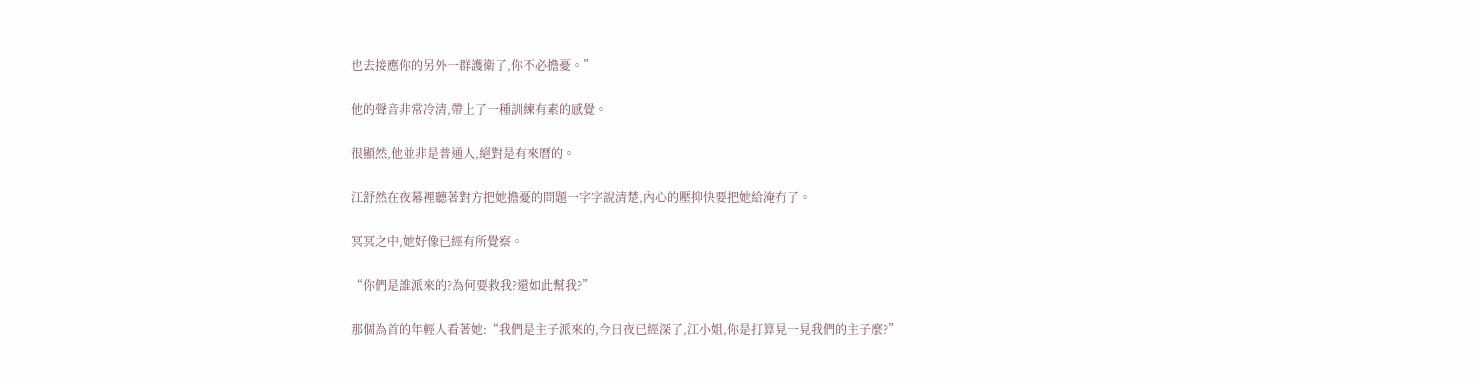也去接應你的另外一群護衛了,你不必擔憂。”

他的聲音非常冷清,帶上了一種訓練有素的感覺。

很顯然,他並非是普通人,絕對是有來曆的。

江舒然在夜幕裡聽著對方把她擔憂的問題一字字說清楚,內心的壓抑快要把她給淹冇了。

冥冥之中,她好像已經有所覺察。

“你們是誰派來的?為何要救我?還如此幫我?”

那個為首的年輕人看著她:“我們是主子派來的,今日夜已經深了,江小姐,你是打算見一見我們的主子麼?”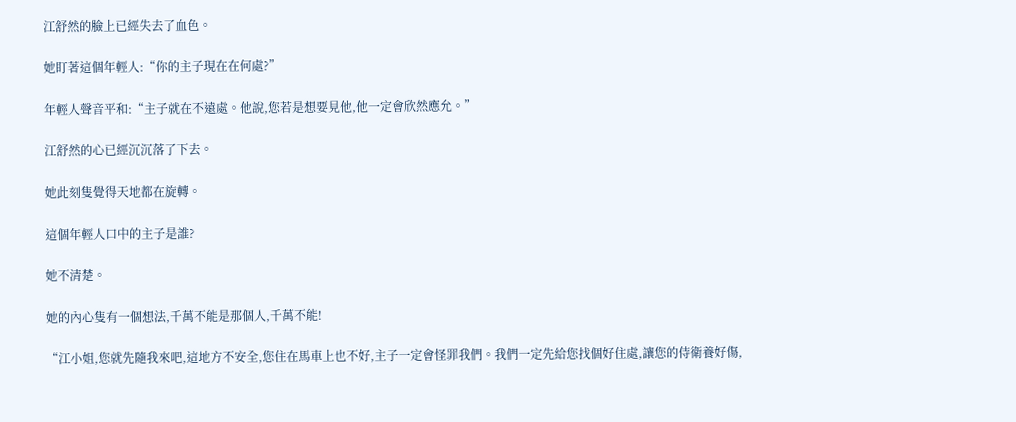江舒然的臉上已經失去了血色。

她盯著這個年輕人:“你的主子現在在何處?”

年輕人聲音平和:“主子就在不遠處。他說,您若是想要見他,他一定會欣然應允。”

江舒然的心已經沉沉落了下去。

她此刻隻覺得天地都在旋轉。

這個年輕人口中的主子是誰?

她不清楚。

她的內心隻有一個想法,千萬不能是那個人,千萬不能!

“江小姐,您就先隨我來吧,這地方不安全,您住在馬車上也不好,主子一定會怪罪我們。我們一定先給您找個好住處,讓您的侍衛養好傷,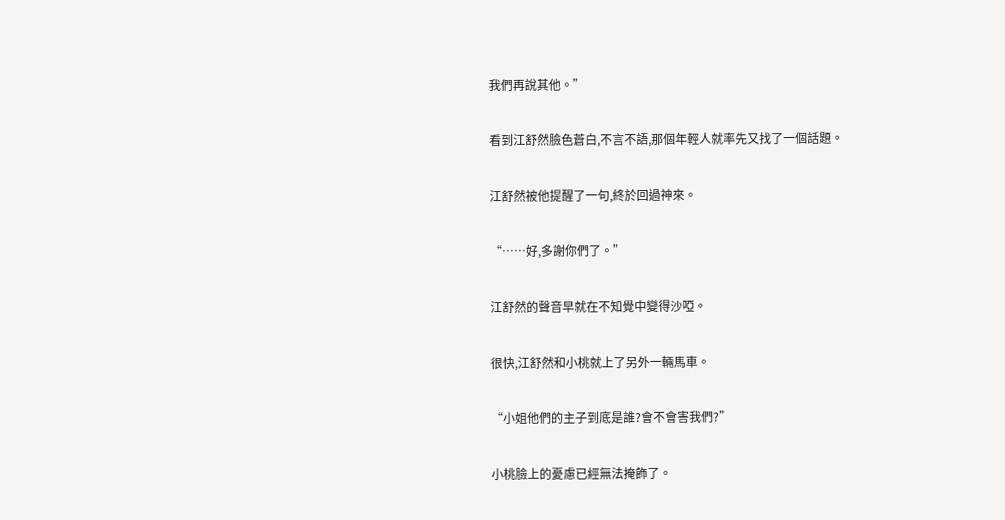我們再說其他。”

看到江舒然臉色蒼白,不言不語,那個年輕人就率先又找了一個話題。

江舒然被他提醒了一句,終於回過神來。

“……好,多謝你們了。”

江舒然的聲音早就在不知覺中變得沙啞。

很快,江舒然和小桃就上了另外一輛馬車。

“小姐他們的主子到底是誰?會不會害我們?”

小桃臉上的憂慮已經無法掩飾了。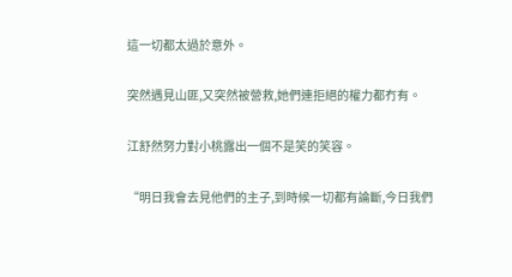這一切都太過於意外。

突然遇見山匪,又突然被營救,她們連拒絕的權力都冇有。

江舒然努力對小桃露出一個不是笑的笑容。

“明日我會去見他們的主子,到時候一切都有論斷,今日我們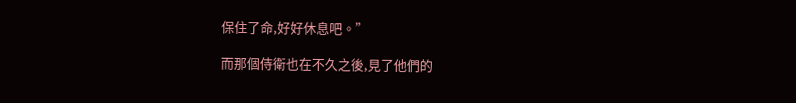保住了命,好好休息吧。”

而那個侍衛也在不久之後,見了他們的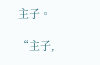主子。

“主子,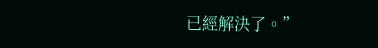已經解決了。”